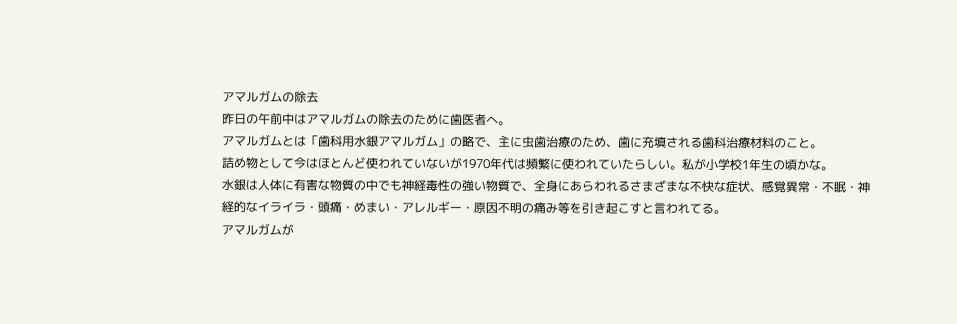アマルガムの除去
昨日の午前中はアマルガムの除去のために歯医者へ。
アマルガムとは「歯科用水銀アマルガム」の略で、主に虫歯治療のため、歯に充填される歯科治療材料のこと。
詰め物として今はほとんど使われていないが1970年代は頻繁に使われていたらしい。私が小学校1年生の頃かな。
水銀は人体に有害な物質の中でも神経毒性の強い物質で、全身にあらわれるさまざまな不快な症状、感覚異常・不眠・神経的なイライラ・頭痛・めまい・アレルギー・原因不明の痛み等を引き起こすと言われてる。
アマルガムが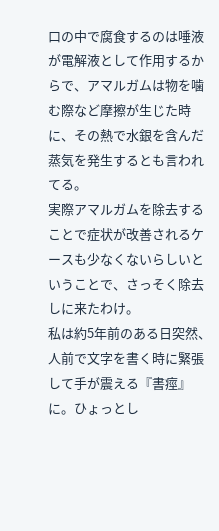口の中で腐食するのは唾液が電解液として作用するからで、アマルガムは物を噛む際など摩擦が生じた時に、その熱で水銀を含んだ蒸気を発生するとも言われてる。
実際アマルガムを除去することで症状が改善されるケースも少なくないらしいということで、さっそく除去しに来たわけ。
私は約5年前のある日突然、人前で文字を書く時に緊張して手が震える『書痙』に。ひょっとし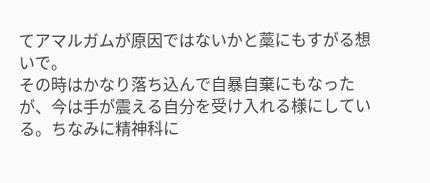てアマルガムが原因ではないかと藁にもすがる想いで。
その時はかなり落ち込んで自暴自棄にもなったが、今は手が震える自分を受け入れる様にしている。ちなみに精神科に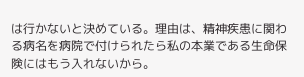は行かないと決めている。理由は、精神疾患に関わる病名を病院で付けられたら私の本業である生命保険にはもう入れないから。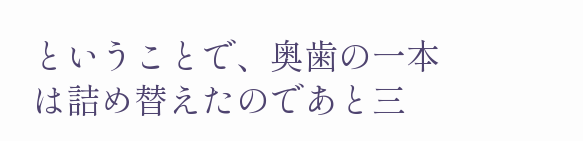ということで、奥歯の一本は詰め替えたのであと三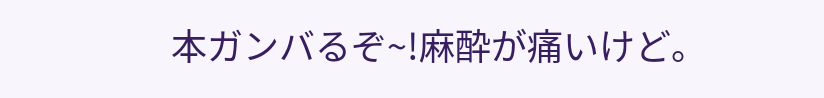本ガンバるぞ~!麻酔が痛いけど。